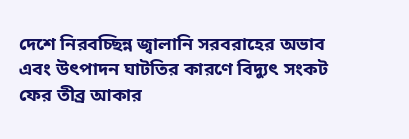দেশে নিরবচ্ছিন্ন জ্বালানি সরবরাহের অভাব এবং উৎপাদন ঘাটতির কারণে বিদ্যুৎ সংকট ফের তীব্র আকার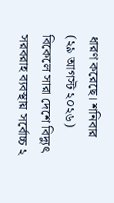ধারণ করেছে। শনিবার (২৯ আগস্ট ২০২৬) বিকেলে সারা দেশে বিদ্যুৎ সরবরাহ ব্যবস্থায় সর্বোচ্চ ২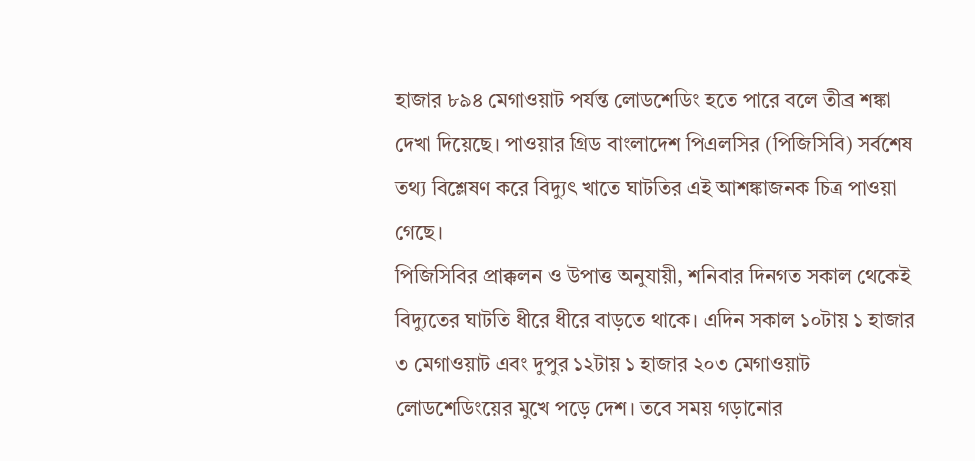হাজার ৮৯৪ মেগাওয়াট পর্যন্ত লোডশেডিং হতে পারে বলে তীব্র শঙ্কা দেখা দিয়েছে। পাওয়ার গ্রিড বাংলাদেশ পিএলসির (পিজিসিবি) সর্বশেষ তথ্য বিশ্লেষণ করে বিদ্যুৎ খাতে ঘাটতির এই আশঙ্কাজনক চিত্র পাওয়া গেছে।
পিজিসিবির প্রাক্কলন ও উপাত্ত অনুযায়ী, শনিবার দিনগত সকাল থেকেই বিদ্যুতের ঘাটতি ধীরে ধীরে বাড়তে থাকে। এদিন সকাল ১০টায় ১ হাজার ৩ মেগাওয়াট এবং দুপুর ১২টায় ১ হাজার ২০৩ মেগাওয়াট লোডশেডিংয়ের মুখে পড়ে দেশ। তবে সময় গড়ানোর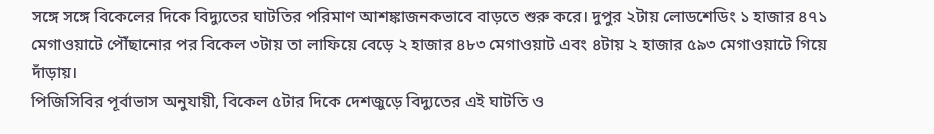সঙ্গে সঙ্গে বিকেলের দিকে বিদ্যুতের ঘাটতির পরিমাণ আশঙ্কাজনকভাবে বাড়তে শুরু করে। দুপুর ২টায় লোডশেডিং ১ হাজার ৪৭১ মেগাওয়াটে পৌঁছানোর পর বিকেল ৩টায় তা লাফিয়ে বেড়ে ২ হাজার ৪৮৩ মেগাওয়াট এবং ৪টায় ২ হাজার ৫৯৩ মেগাওয়াটে গিয়ে দাঁড়ায়।
পিজিসিবির পূর্বাভাস অনুযায়ী, বিকেল ৫টার দিকে দেশজুড়ে বিদ্যুতের এই ঘাটতি ও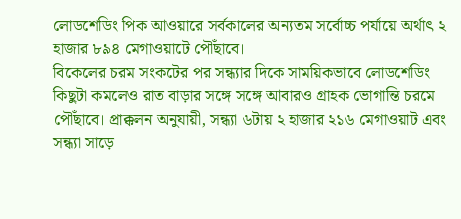লোডশেডিং পিক আওয়ারে সর্বকালের অন্যতম সর্বোচ্চ পর্যায়ে অর্থাৎ ২ হাজার ৮৯৪ মেগাওয়াটে পৌঁছাবে।
বিকেলের চরম সংকটের পর সন্ধ্যার দিকে সাময়িকভাবে লোডশেডিং কিছুটা কমলেও রাত বাড়ার সঙ্গে সঙ্গে আবারও গ্রাহক ভোগান্তি চরমে পৌঁছাবে। প্রাক্কলন অনুযায়ী, সন্ধ্যা ৬টায় ২ হাজার ২১৬ মেগাওয়াট এবং সন্ধ্যা সাড়ে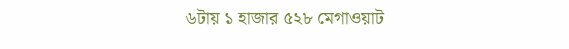৬টায় ১ হাজার ৫২৮ মেগাওয়াট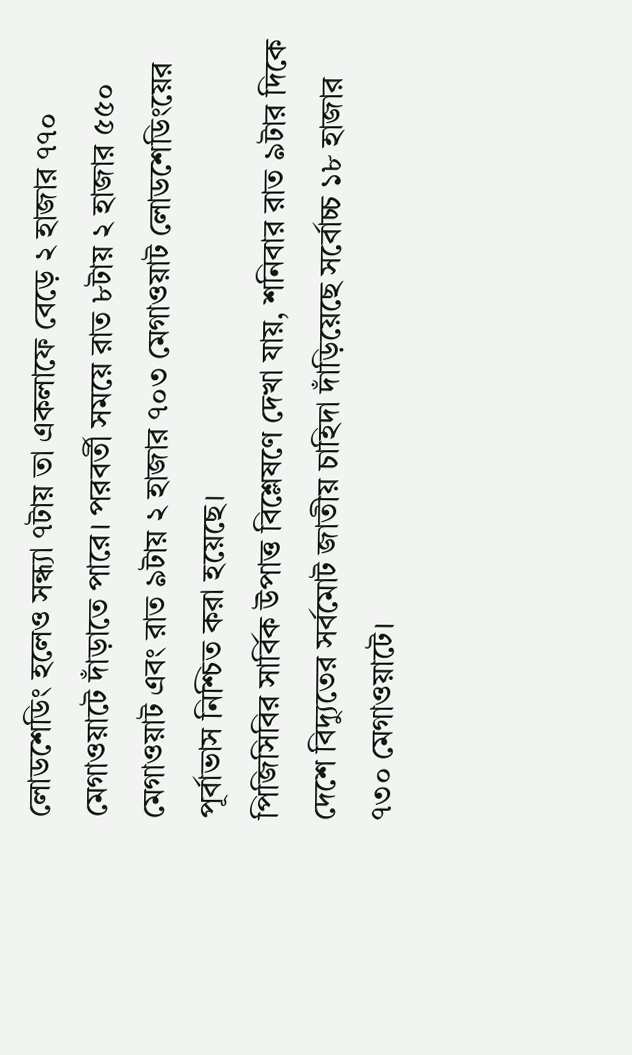লোডশেডিং হলেও সন্ধ্যা ৭টায় তা একলাফে বেড়ে ২ হাজার ৭৭০ মেগাওয়াটে দাঁড়াতে পারে। পরবর্তী সময়ে রাত ৮টায় ২ হাজার ৫৫০ মেগাওয়াট এবং রাত ৯টায় ২ হাজার ৭০৩ মেগাওয়াট লোডশেডিংয়ের পূর্বাভাস নিশ্চিত করা হয়েছে।
পিজিসিবির সার্বিক উপাত্ত বিশ্লেষণে দেখা যায়, শনিবার রাত ৯টার দিকে দেশে বিদ্যুতের সর্বমোট জাতীয় চাহিদা দাঁড়িয়েছে সর্বোচ্চ ১৮ হাজার ৭৩০ মেগাওয়াটে।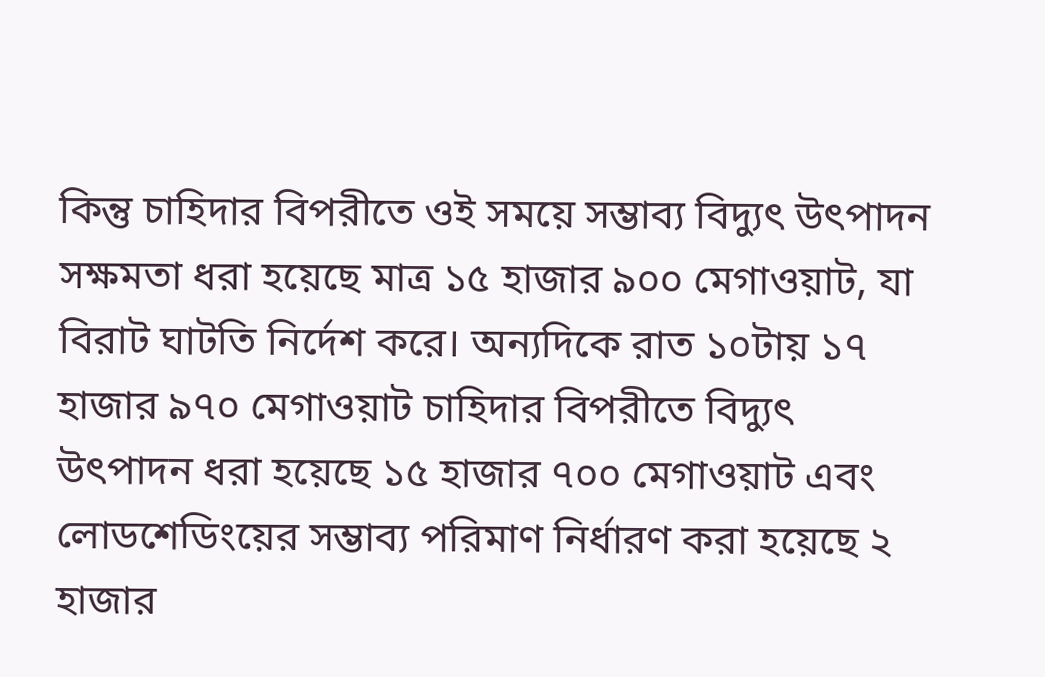কিন্তু চাহিদার বিপরীতে ওই সময়ে সম্ভাব্য বিদ্যুৎ উৎপাদন সক্ষমতা ধরা হয়েছে মাত্র ১৫ হাজার ৯০০ মেগাওয়াট, যা বিরাট ঘাটতি নির্দেশ করে। অন্যদিকে রাত ১০টায় ১৭ হাজার ৯৭০ মেগাওয়াট চাহিদার বিপরীতে বিদ্যুৎ উৎপাদন ধরা হয়েছে ১৫ হাজার ৭০০ মেগাওয়াট এবং লোডশেডিংয়ের সম্ভাব্য পরিমাণ নির্ধারণ করা হয়েছে ২ হাজার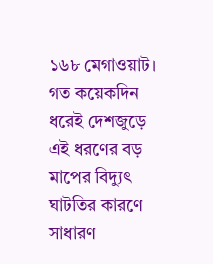১৬৮ মেগাওয়াট। গত কয়েকদিন ধরেই দেশজুড়ে এই ধরণের বড় মাপের বিদ্যুৎ ঘাটতির কারণে সাধারণ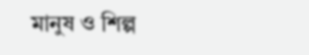মানুষ ও শিল্প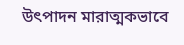উৎপাদন মারাত্মকভাবে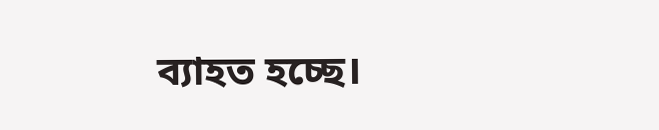ব্যাহত হচ্ছে।